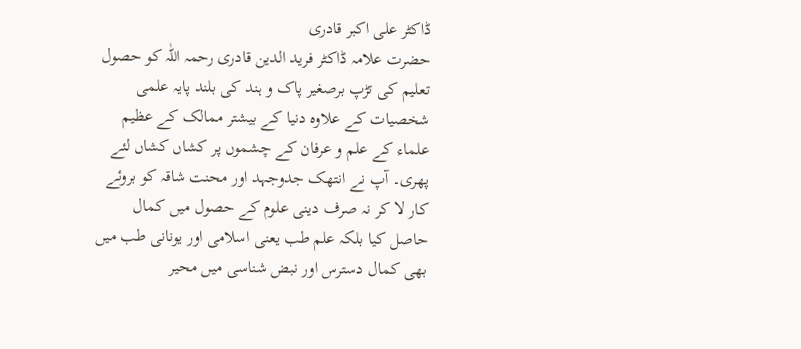ڈاکٹر علی اکبر قادری
حضرت علامہ ڈاکٹر فرید الدین قادری رحمہ اللّٰہ کو حصول تعلیم کی تڑپ برصغیر پاک و ہند کی بلند پایہ علمی شخصیات کے علاوہ دنیا کے بیشتر ممالک کے عظیم علماء کے علم و عرفان کے چشموں پر کشاں کشاں لئے پھری۔ آپ نے انتھک جدوجہد اور محنت شاقہ کو بروئے کار لا کر نہ صرف دینی علوم کے حصول میں کمال حاصل کیا بلکہ علم طب یعنی اسلامی اور یونانی طب میں بھی کمال دسترس اور نبض شناسی میں محیر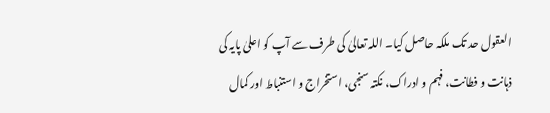العقول حد تک ملکہ حاصل کیا۔ اللہ تعالیٰ کی طرف سے آپ کو اعلیٰ پایہ کی ذہانت و فطانت، فہم و ادراک، نکتہ سنجی، استخراج و استنباط اور کمال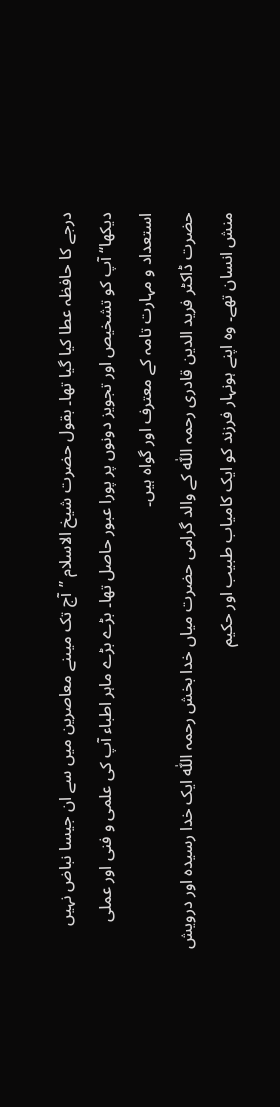درجے کا حافظہ عطا کیا گیا تھا۔ بقول حضرت شیخ الاسلام ’’آج تک میںنے معاصرین میں سے ان جیسا نباض نہیں دیکھا‘‘ آپ کو تشخیص اور تجویز دونوں پر پورا عبور حاصل تھا۔ بڑے بڑے ماہر اطباء آپ کی علمی و فنی اور عملی استعداد و مہارت تامہ کے معترف اور گواہ ہیں۔
حضرت ڈاکٹر فرید الدین قادری رحمہ اللّٰہ کے والد گرامی حضرت میاں خدا بخش رحمہ اللّٰہ ایک خدا رسیدہ اور درویش منش انسان تھے۔ وہ اپنے ہونہار فرزند کو ایک کامیاب طبیب اور حکیم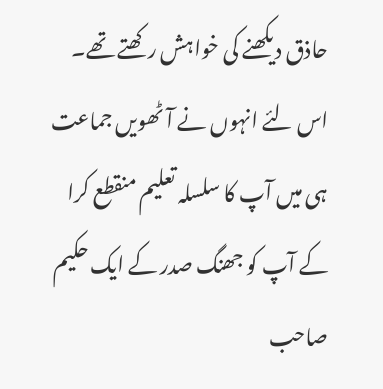حاذق دیکھنے کی خواہش رکھتے تھے۔ اس لئے انہوں نے آٹھویں جماعت ہی میں آپ کا سلسلہ تعلیم منقطع کرا کے آپ کو جھنگ صدر کے ایک حکیم صاحب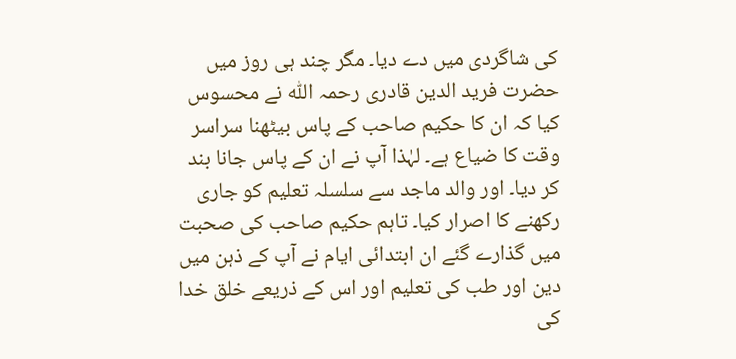کی شاگردی میں دے دیا۔ مگر چند ہی روز میں حضرت فرید الدین قادری رحمہ اللّٰہ نے محسوس کیا کہ ان کا حکیم صاحب کے پاس بیٹھنا سراسر وقت کا ضیاع ہے۔ لہٰذا آپ نے ان کے پاس جانا بند کر دیا۔ اور والد ماجد سے سلسلہ تعلیم کو جاری رکھنے کا اصرار کیا۔ تاہم حکیم صاحب کی صحبت میں گذارے گئے ان ابتدائی ایام نے آپ کے ذہن میں دین اور طب کی تعلیم اور اس کے ذریعے خلق خدا کی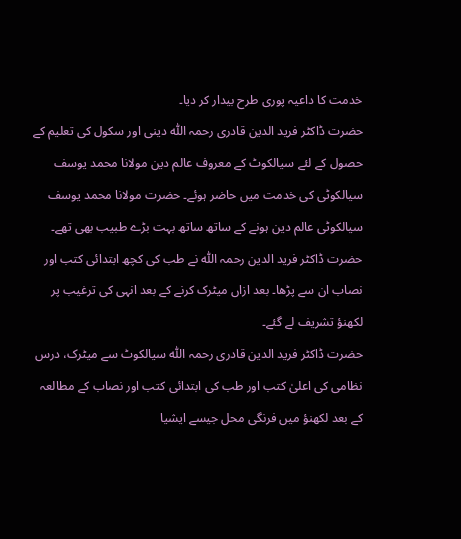خدمت کا داعیہ پوری طرح بیدار کر دیا۔
حضرت ڈاکٹر فرید الدین قادری رحمہ اللّٰہ دینی اور سکول کی تعلیم کے حصول کے لئے سیالکوٹ کے معروف عالم دین مولانا محمد یوسف سیالکوٹی کی خدمت میں حاضر ہوئے۔ حضرت مولانا محمد یوسف سیالکوٹی عالم دین ہونے کے ساتھ ساتھ بہت بڑے طبیب بھی تھے۔ حضرت ڈاکٹر فرید الدین رحمہ اللّٰہ نے طب کی کچھ ابتدائی کتب اور نصاب ان سے پڑھا۔ بعد ازاں میٹرک کرنے کے بعد انہی کی ترغیب پر لکھنؤ تشریف لے گئے۔
حضرت ڈاکٹر فرید الدین قادری رحمہ اللّٰہ سیالکوٹ سے میٹرک، درس نظامی کی اعلیٰ کتب اور طب کی ابتدائی کتب اور نصاب کے مطالعہ کے بعد لکھنؤ میں فرنگی محل جیسے ایشیا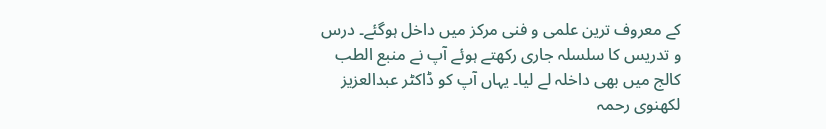کے معروف ترین علمی و فنی مرکز میں داخل ہوگئے۔ درس و تدریس کا سلسلہ جاری رکھتے ہوئے آپ نے منبع الطب کالج میں بھی داخلہ لے لیا۔ یہاں آپ کو ڈاکٹر عبدالعزیز لکھنوی رحمہ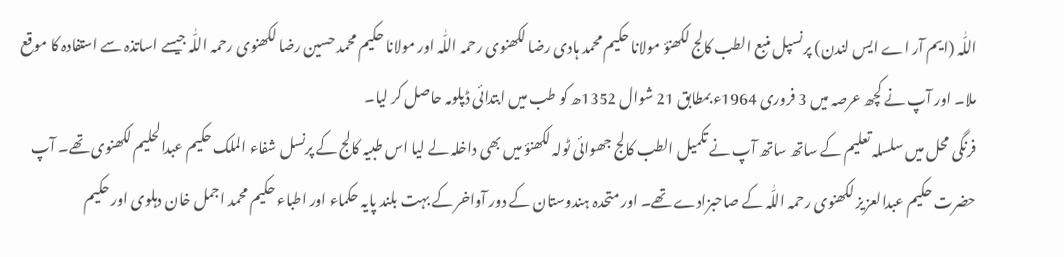اللّٰہ (ایم آر اے ایس لندن) پرنسپل منبع الطب کالج لکھنؤ مولانا حکیم محمد ہادی رضا لکھنوی رحمہ اللّٰہ اور مولانا حکیم محمد حسین رضا لکھنوی رحمہ اللّٰہ جیسے اساتذہ سے استفادہ کا موقع ملا۔ اور آپ نے کچھ عرصہ میں 3 فروری 1964ء بمطابق 21 شوال 1352ھ کو طب میں ابتدائی ڈپلومہ حاصل کر لیا۔
فرنگی محل میں سلسلہ تعلیم کے ساتھ ساتھ آپ نے تکمیل الطب کالج جھوائی ٹولہ لکھنؤ میں بھی داخلہ لے لیا اس طبیہ کالج کے پرنسل شفاء الملک حکیم عبدالحلیم لکھنوی تھے۔ آپ حضرت حکیم عبدالعزیز لکھنوی رحمہ اللّٰہ کے صاحبزادے تھے۔ اور متحدہ ہندوستان کے دور آواخر کے بہت بلند پایہ حکماء اور اطباء حکیم محمد اجمل خان دہلوی اور حکیم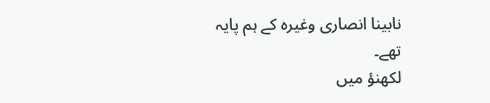نابینا انصاری وغیرہ کے ہم پایہ تھے۔
لکھنؤ میں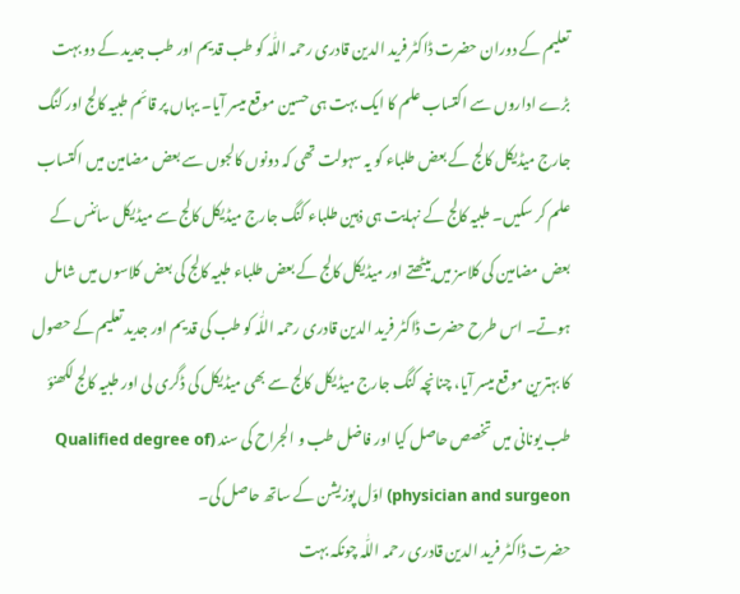تعلیم کے دوران حضرت ڈاکٹر فرید الدین قادری رحمہ اللّٰہ کو طب قدیم اور طب جدید کے دو بہت بڑے اداروں سے اکتساب علم کا ایک بہت ہی حسین موقع میسر آیا۔ یہاں پر قائم طبیہ کالج اور کنگ جارج میڈیکل کالج کے بعض طلباء کو یہ سہولت تھی کہ دونوں کالجوں سے بعض مضامین میں اکتساب علم کر سکیں۔ طبیہ کالج کے نہایت ہی ذہین طلباء کنگ جارج میڈیکل کالج سے میڈیکل سائنس کے بعض مضامین کی کلاسز میں بیٹھتے اور میڈیکل کالج کے بعض طلباء طبیہ کالج کی بعض کلاسوں میں شامل ہوتے۔ اس طرح حضرت ڈاکٹر فرید الدین قادری رحمہ اللّٰہ کو طب کی قدیم اور جدید تعلیم کے حصول کا بہترین موقع میسر آیا، چنانچہ کنگ جارج میڈیکل کالج سے بھی میڈیکل کی ڈگری لی اور طبیہ کالج لکھنؤ طب یونانی میں تخصص حاصل کیا اور فاضل طب و الجراح کی سند (Qualified degree of physician and surgeon) اوّل پوزیشن کے ساتھ حاصل کی۔
حضرت ڈاکٹر فرید الدین قادری رحمہ اللّٰہ چونکہ بہت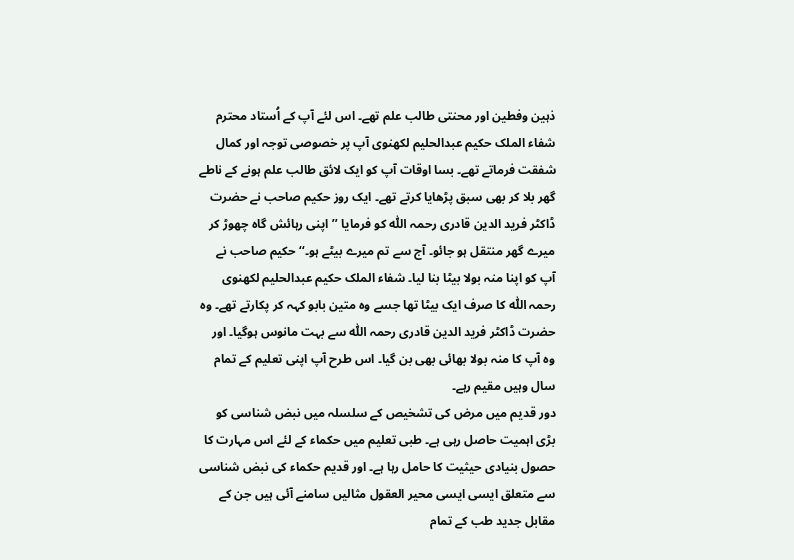ذہین وفطین اور محنتی طالب علم تھے۔ اس لئے آپ کے اُستاد محترم شفاء الملک حکیم عبدالحلیم لکھنوی آپ پر خصوصی توجہ اور کمال شفقت فرماتے تھے۔ بسا اوقات آپ کو ایک لائق طالب علم ہونے کے ناطے گھر بلا کر بھی سبق پڑھایا کرتے تھے۔ ایک روز حکیم صاحب نے حضرت ڈاکٹر فرید الدین قادری رحمہ اللّٰہ کو فرمایا ’’اپنی رہائش گاہ چھوڑ کر میرے گھر منتقل ہو جائو۔ آج سے تم میرے بیٹے ہو۔‘‘ حکیم صاحب نے آپ کو اپنا منہ بولا بیٹا بنا لیا۔ شفاء الملک حکیم عبدالحلیم لکھنوی رحمہ اللّٰہ کا صرف ایک بیٹا تھا جسے وہ متین بابو کہہ کر پکارتے تھے۔ وہ حضرت ڈاکٹر فرید الدین قادری رحمہ اللّٰہ سے بہت مانوس ہوگیا۔ اور وہ آپ کا منہ بولا بھائی بھی بن گیا۔ اس طرح آپ اپنی تعلیم کے تمام سال وہیں مقیم رہے۔
دور قدیم میں مرض کی تشخیص کے سلسلہ میں نبض شناسی کو بڑی اہمیت حاصل رہی ہے۔ طبی تعلیم میں حکماء کے لئے اس مہارت کا حصول بنیادی حیثیت کا حامل رہا ہے۔ اور قدیم حکماء کی نبض شناسی سے متعلق ایسی ایسی محیر العقول مثالیں سامنے آئی ہیں جن کے مقابل جدید طب کے تمام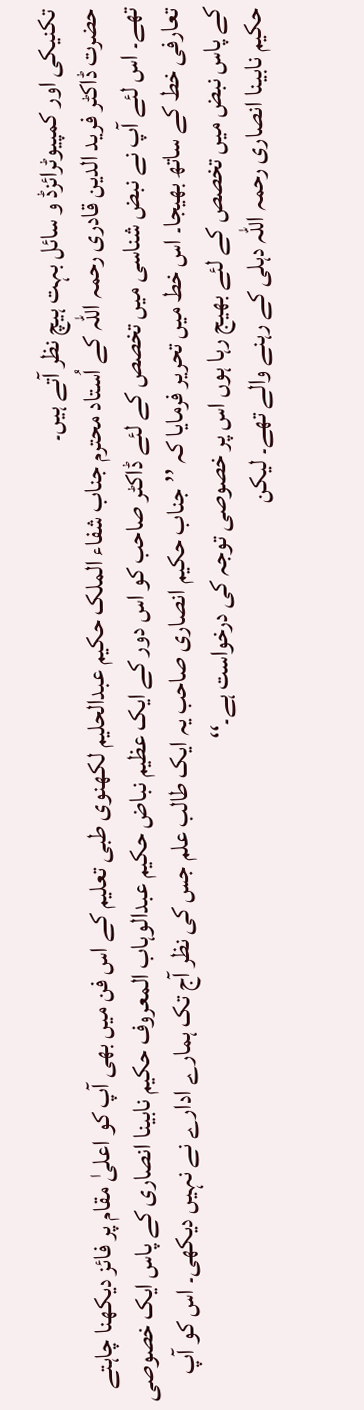تکنیکی اور کمپیوٹرائزڈ و سائل بہت ہیچ نظر آتے ہیں۔
حضرت ڈاکٹر فرید الدین قادری رحمہ اللّٰہ کے اُستاد محترم جناب شفاء الملک حکیم عبدالحلیم لکھنوی طبی تعلیم کے اس فن میں بھی آپ کو اعلیٰ مقام پر فائز دیکھنا چاہتے تھے۔ اس لئے آپ نے نبض شناسی میں تخصص کے لئے ڈاکٹر صاحب کو اس دور کے ایک عظیم نباض حکیم عبدالوہاب المعروف حکیم نابینا انصاری کے پاس ایک خصوصی تعارفی خط کے ساتھ بھیجا۔ اس خط میں تحریر فرمایا کہ ’’جناب حکیم انصاری صاحب یہ ایک طالب علم جس کی نظر آج تک ہمارے ادارے نے نہیں دیکھی۔ اس کو آپ کے پاس نبض میں تخصص کے لئے بھیج رہا ہوں اس پر خصوصی توجہ کی درخواست ہے۔‘‘
حکیم نابینا انصاری رحمہ اللّٰہ دہلی کے رہنے والے تھے۔ لیکن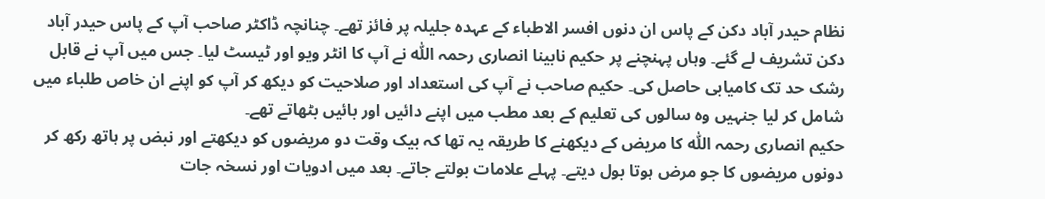نظام حیدر آباد دکن کے پاس ان دنوں افسر الاطباء کے عہدہ جلیلہ پر فائز تھے۔ چنانچہ ڈاکٹر صاحب آپ کے پاس حیدر آباد دکن تشریف لے گئے۔ وہاں پہنچنے پر حکیم نابینا انصاری رحمہ اللّٰہ نے آپ کا انٹر ویو اور ٹیسٹ لیا۔ جس میں آپ نے قابل رشک حد تک کامیابی حاصل کی۔ حکیم صاحب نے آپ کی استعداد اور صلاحیت کو دیکھ کر آپ کو اپنے ان خاص طلباء میں شامل کر لیا جنہیں وہ سالوں کی تعلیم کے بعد مطب میں اپنے دائیں اور بائیں بٹھاتے تھے۔
حکیم انصاری رحمہ اللّٰہ کا مریض کے دیکھنے کا طریقہ یہ تھا کہ بیک وقت دو مریضوں کو دیکھتے اور نبض پر ہاتھ رکھ کر دونوں مریضوں کا جو مرض ہوتا بول دیتے۔ پہلے علامات بولتے جاتے۔ بعد میں ادویات اور نسخہ جات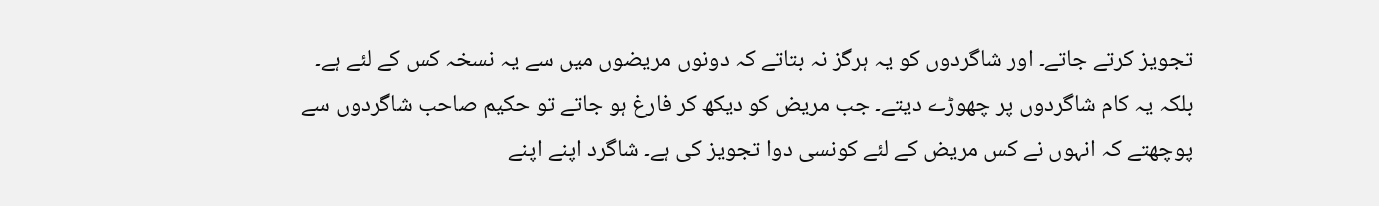تجویز کرتے جاتے۔ اور شاگردوں کو یہ ہرگز نہ بتاتے کہ دونوں مریضوں میں سے یہ نسخہ کس کے لئے ہے۔ بلکہ یہ کام شاگردوں پر چھوڑے دیتے۔ جب مریض کو دیکھ کر فارغ ہو جاتے تو حکیم صاحب شاگردوں سے پوچھتے کہ انہوں نے کس مریض کے لئے کونسی دوا تجویز کی ہے۔ شاگرد اپنے اپنے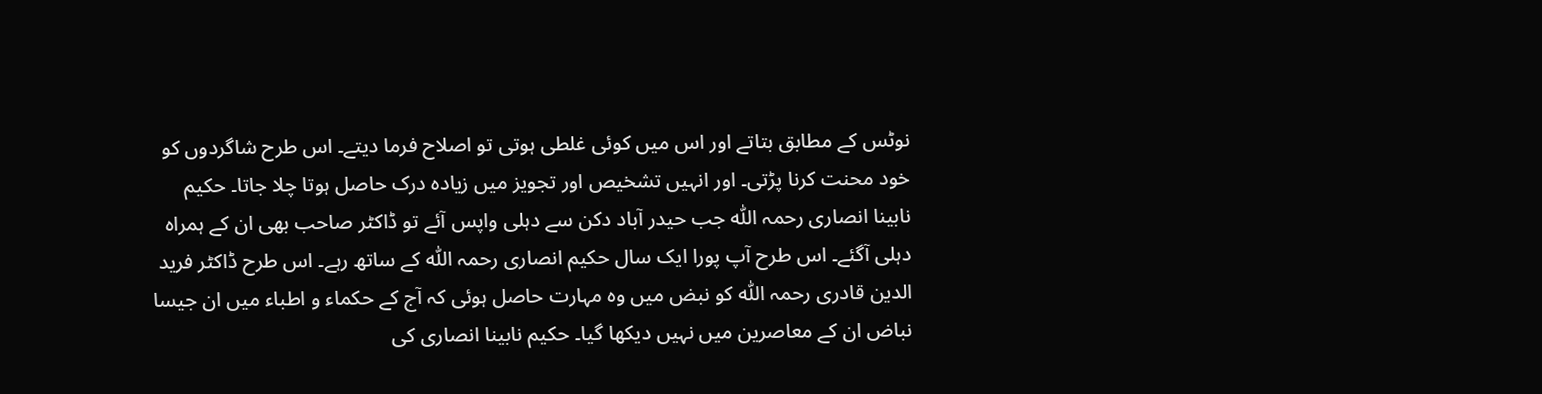نوٹس کے مطابق بتاتے اور اس میں کوئی غلطی ہوتی تو اصلاح فرما دیتے۔ اس طرح شاگردوں کو خود محنت کرنا پڑتی۔ اور انہیں تشخیص اور تجویز میں زیادہ درک حاصل ہوتا چلا جاتا۔ حکیم نابینا انصاری رحمہ اللّٰہ جب حیدر آباد دکن سے دہلی واپس آئے تو ڈاکٹر صاحب بھی ان کے ہمراہ دہلی آگئے۔ اس طرح آپ پورا ایک سال حکیم انصاری رحمہ اللّٰہ کے ساتھ رہے۔ اس طرح ڈاکٹر فرید الدین قادری رحمہ اللّٰہ کو نبض میں وہ مہارت حاصل ہوئی کہ آج کے حکماء و اطباء میں ان جیسا نباض ان کے معاصرین میں نہیں دیکھا گیا۔ حکیم نابینا انصاری کی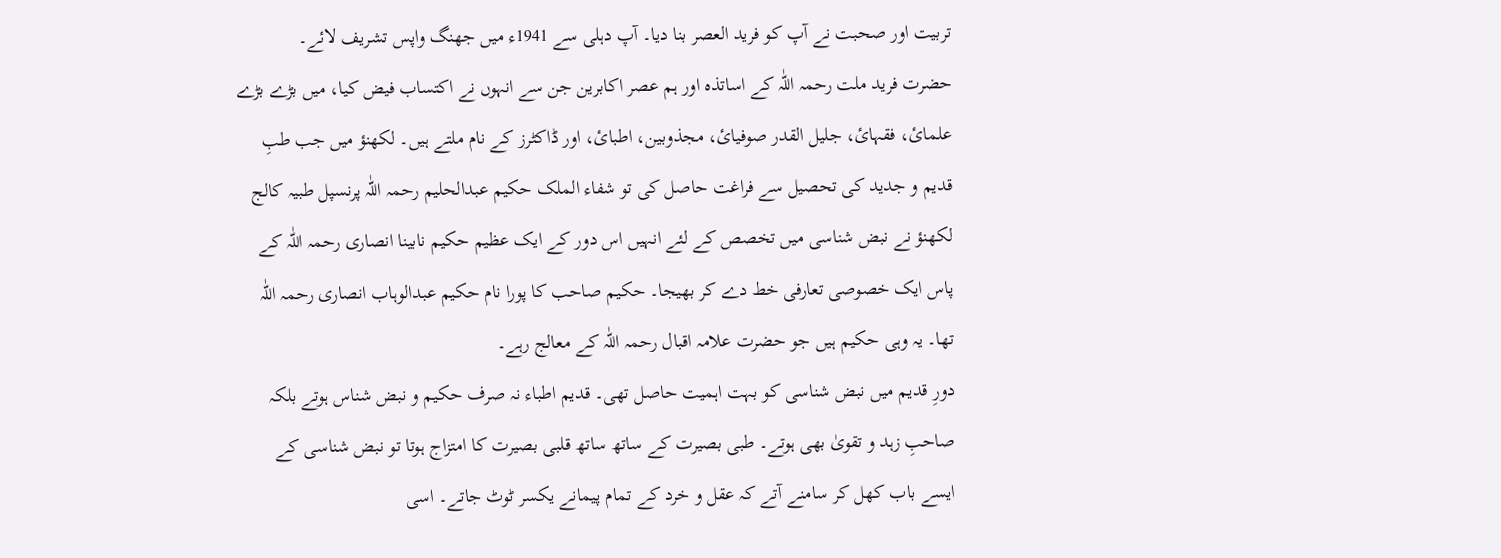تربیت اور صحبت نے آپ کو فرید العصر بنا دیا۔ آپ دہلی سے 1941ء میں جھنگ واپس تشریف لائے۔
حضرت فرید ملت رحمہ اللّٰہ کے اساتذہ اور ہم عصر اکابرین جن سے انہوں نے اکتساب فیض کیا، میں بڑے بڑے علمائ، فقہائ، جلیل القدر صوفیائ، مجذوبین، اطبائ، اور ڈاکٹرز کے نام ملتے ہیں۔ لکھنؤ میں جب طبِ قدیم و جدید کی تحصیل سے فراغت حاصل کی تو شفاء الملک حکیم عبدالحلیم رحمہ اللّٰہ پرنسپل طبیہ کالج لکھنؤ نے نبض شناسی میں تخصص کے لئے انہیں اس دور کے ایک عظیم حکیم نابینا انصاری رحمہ اللّٰہ کے پاس ایک خصوصی تعارفی خط دے کر بھیجا۔ حکیم صاحب کا پورا نام حکیم عبدالوہاب انصاری رحمہ اللّٰہ تھا۔ یہ وہی حکیم ہیں جو حضرت علامہ اقبال رحمہ اللّٰہ کے معالج رہے۔
دورِ قدیم میں نبض شناسی کو بہت اہمیت حاصل تھی۔ قدیم اطباء نہ صرف حکیم و نبض شناس ہوتے بلکہ صاحبِ زہد و تقویٰ بھی ہوتے۔ طبی بصیرت کے ساتھ ساتھ قلبی بصیرت کا امتزاج ہوتا تو نبض شناسی کے ایسے باب کھل کر سامنے آتے کہ عقل و خرد کے تمام پیمانے یکسر ٹوٹ جاتے۔ اسی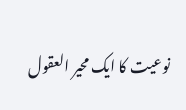نوعیت کا ایک محیر العقول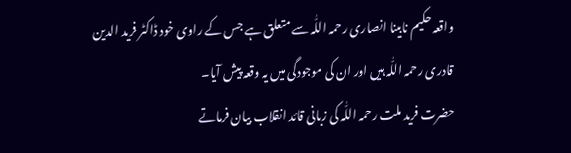واقعہ حکیم نابینا انصاری رحمہ اللّٰہ سے متعلق ہے جس کے راوی خود ڈاکٹر فرید الدین قادری رحمہ اللّٰہ ہیں اور ان کی موجودگی میں یہ وقعہ پیش آیا۔
حضرت فرید ملت رحمہ اللّٰہ کی زبانی قائد انقلاب بیان فرماتے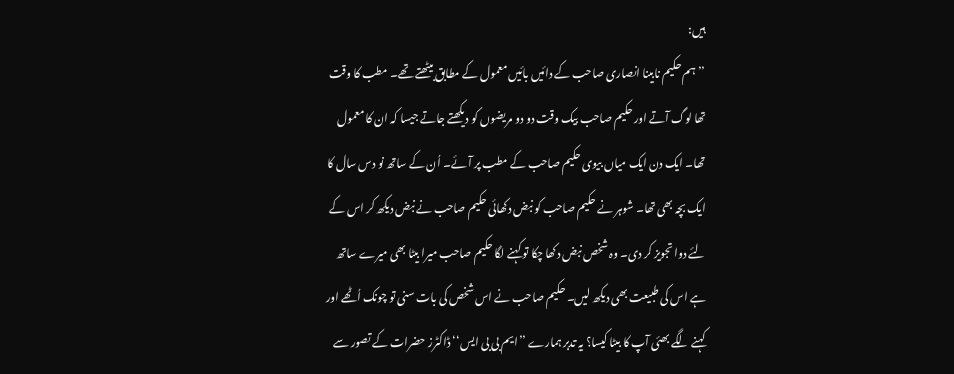ہیں:
’’ہم حکیم نابینا انصاری صاحب کے دائیں بائیں معمول کے مطابق بیٹھتے تھے۔ مطب کا وقت تھا لوگ آتے اور حکیم صاحب بیک وقت دو دو مریضوں کو دیکھتے جاتے جیسا کہ ان کا معمول تھا۔ ایک دن ایک میاں بیوی حکیم صاحب کے مطب پر آئے۔ اُن کے ساتھ نو دس سال کا ایک بچہ بھی تھا۔ شوہر نے حکیم صاحب کو نبض دکھائی حکیم صاحب نے نبض دیکھ کر اس کے لئے دوا تجویز کر دی۔ وہ شخص نبض دکھا چکا تو کہنے لگا حکیم صاحب میرا بیٹا بھی میرے ساتھ ہے اس کی طبیعت بھی دیکھ لیں۔ حکیم صاحب نے اس شخص کی بات سنی تو چونک اُٹھے اور کہنے لگے بھئی آپ کا بیٹا کیسا؟ یہ تدبر ہمارے ’’ایم بی بی ایس‘‘ ڈاکٹرز حضرات کے تصور سے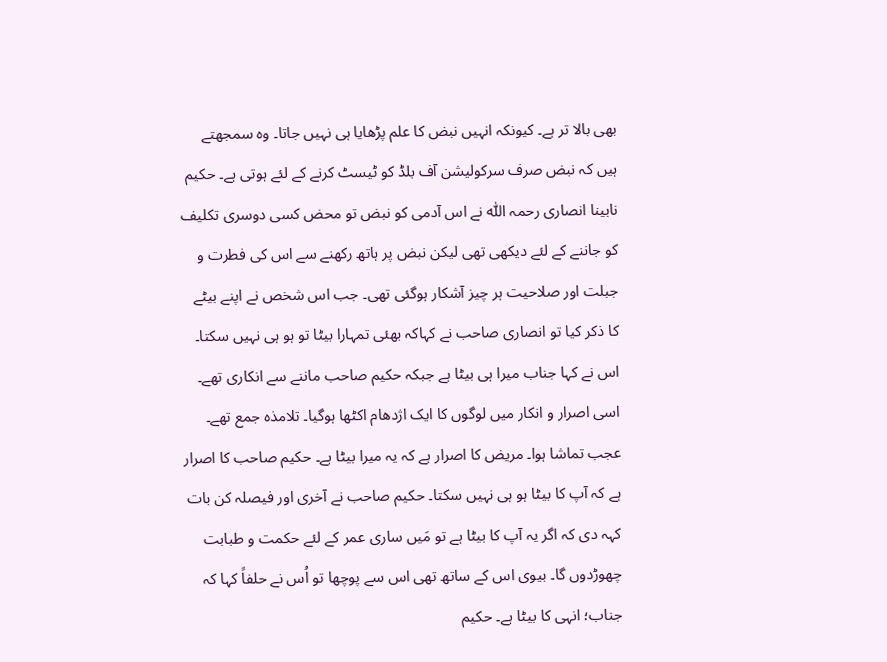بھی بالا تر ہے۔ کیونکہ انہیں نبض کا علم پڑھایا ہی نہیں جاتا۔ وہ سمجھتے ہیں کہ نبض صرف سرکولیشن آف بلڈ کو ٹیسٹ کرنے کے لئے ہوتی ہے۔ حکیم نابینا انصاری رحمہ اللّٰہ نے اس آدمی کو نبض تو محض کسی دوسری تکلیف کو جاننے کے لئے دیکھی تھی لیکن نبض پر ہاتھ رکھنے سے اس کی فطرت و جبلت اور صلاحیت ہر چیز آشکار ہوگئی تھی۔ جب اس شخص نے اپنے بیٹے کا ذکر کیا تو انصاری صاحب نے کہاکہ بھئی تمہارا بیٹا تو ہو ہی نہیں سکتا۔ اس نے کہا جناب میرا ہی بیٹا ہے جبکہ حکیم صاحب ماننے سے انکاری تھے۔ اسی اصرار و انکار میں لوگوں کا ایک اژدھام اکٹھا ہوگیا۔ تلامذہ جمع تھے۔ عجب تماشا ہوا۔ مریض کا اصرار ہے کہ یہ میرا بیٹا ہے۔ حکیم صاحب کا اصرار ہے کہ آپ کا بیٹا ہو ہی نہیں سکتا۔ حکیم صاحب نے آخری اور فیصلہ کن بات کہہ دی کہ اگر یہ آپ کا بیٹا ہے تو مَیں ساری عمر کے لئے حکمت و طبابت چھوڑدوں گا۔ بیوی اس کے ساتھ تھی اس سے پوچھا تو اُس نے حلفاً کہا کہ جناب؛ انہی کا بیٹا ہے۔ حکیم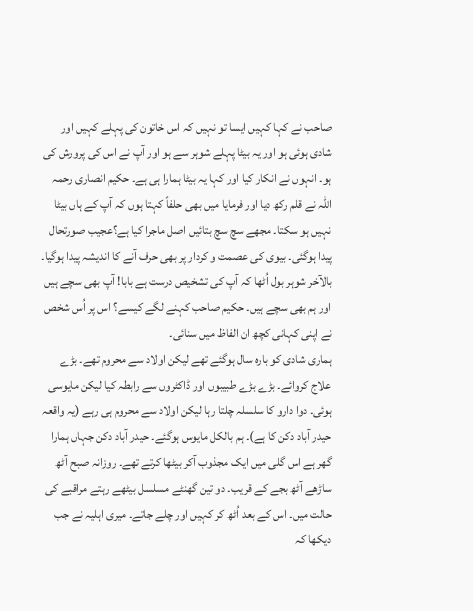صاحب نے کہا کہیں ایسا تو نہیں کہ اس خاتون کی پہلے کہیں اور شادی ہوئی ہو اور یہ بیٹا پہلے شوہر سے ہو اور آپ نے اس کی پرورش کی ہو۔ انہوں نے انکار کیا اور کہا یہ بیٹا ہمارا ہی ہے۔ حکیم انصاری رحمہ اللّٰہ نے قلم رکھ دیا اور فرمایا میں بھی حلفاً کہتا ہوں کہ آپ کے ہاں بیٹا نہیں ہو سکتا۔ مجھے سچ سچ بتائیں اصل ماجرا کیا ہے؟عجیب صورتحال پیدا ہوگئی۔ بیوی کی عصمت و کردار پر بھی حرف آنے کا اندیشہ پیدا ہوگیا۔ بالآخر شوہر بول اُٹھا کہ آپ کی تشخیص درست ہے بابا! آپ بھی سچے ہیں اور ہم بھی سچے ہیں۔ حکیم صاحب کہنے لگے کیسے؟ اس پر اُس شخص نے اپنی کہانی کچھ ان الفاظ میں سنائی۔
ہماری شادی کو بارہ سال ہوگئے تھے لیکن اولاد سے محروم تھے۔ بڑے علاج کروائے۔ بڑے بڑے طبیبوں اور ڈاکٹروں سے رابطہ کیا لیکن مایوسی ہوئی۔ دوا دارو کا سلسلہ چلتا رہا لیکن اولاد سے محروم ہی رہے (یہ واقعہ حیدر آباد دکن کا ہے)۔ ہم بالکل مایوس ہوگئے۔ حیدر آباد دکن جہاں ہمارا گھر ہے اس گلی میں ایک مجذوب آکر بیٹھا کرتے تھے۔ روزانہ صبح آٹھ ساڑھے آٹھ بجے کے قریب۔ دو تین گھنٹے مسلسل بیٹھے رہتے مراقبے کی حالت میں۔ اس کے بعد اُٹھ کر کہیں اور چلے جاتے۔ میری اہلیہ نے جب دیکھا کہ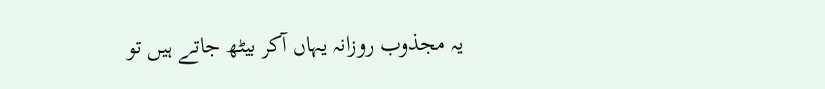یہ مجذوب روزانہ یہاں آکر بیٹھ جاتے ہیں تو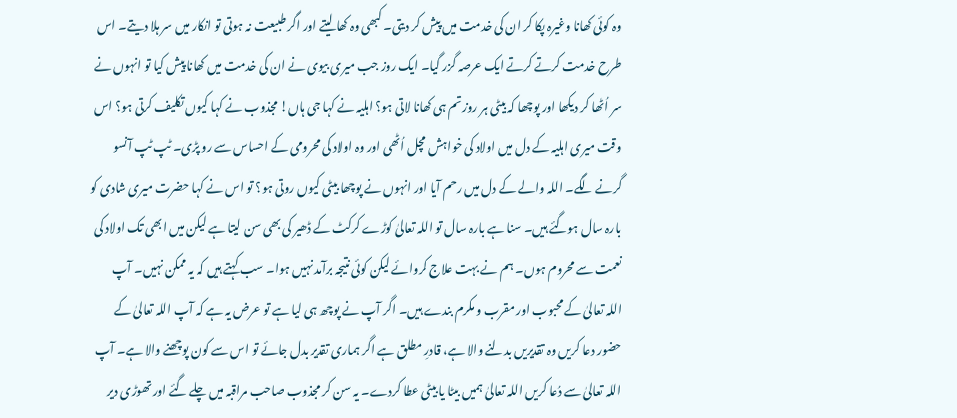وہ کوئی کھانا وغیرہ پکا کر ان کی خدمت میں پیش کر دیتی۔ کبھی وہ کھا لیتے اور اگر طبیعت نہ ہوتی تو انکار میں سر ہلا دیتے۔ اس طرح خدمت کرتے کرتے ایک عرصہ گزر گیا۔ ایک روز جب میری بیوی نے ان کی خدمت میں کھانا پیش کیا تو انہوں نے سر اُٹھا کر دیکھا اور پوچھا کہ بیٹی ہر روز تم ہی کھانا لاتی ہو؟ اہلیہ نے کہا جی ہاں! مجذوب نے کہا کیوں تکلیف کرتی ہو؟ اس وقت میری اہلیہ کے دل میں اولاد کی خواہش مچل اُٹھی اور وہ اولاد کی محرومی کے احساس سے رو پڑی۔ ٹپ ٹپ آنسو گرنے لگے۔ اللہ والے کے دل میں رحم آیا اور انہوں نے پوچھا بیٹی کیوں روتی ہو؟ تو اس نے کہا حضرت میری شادی کو بارہ سال ہوگئے ہیں۔ سنا ہے بارہ سال تو اللہ تعالیٰ کوڑے کرکٹ کے ڈھیر کی بھی سن لیتا ہے لیکن میں ابھی تک اولاد کی نعمت سے محروم ہوں۔ ہم نے بہت علاج کروائے لیکن کوئی نتیجہ برآمد نہیں ہوا۔ سب کہتے ہیں کہ یہ ممکن نہیں۔ آپ اللہ تعالیٰ کے محبوب اور مقرب و مکرم بندے ہیں۔ اگر آپ نے پوچھ ہی لیا ہے تو عرض یہ ہے کہ آپ اللہ تعالیٰ کے حضور دعا کریں وہ تقدیریں بدلنے والا ہے، قادرِ مطلق ہے اگر ہماری تقدیر بدل جائے تو اس سے کون پوچھنے والا ہے۔ آپ اللہ تعالیٰ سے دُعا کریں اللہ تعالیٰ ہمیں بیٹا یا بیٹی عطا کردے۔ یہ سن کر مجذوب صاحب مراقبہ میں چلے گئے اور تھوڑی دیر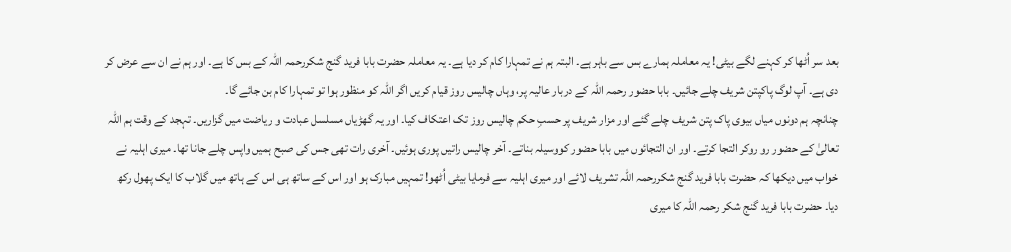بعد سر اُٹھا کر کہنے لگے بیٹی! یہ معاملہ ہمارے بس سے باہر ہے۔ البتہ ہم نے تمہارا کام کر دیا ہے۔ یہ معاملہ حضرت بابا فرید گنج شکررحمہ اللّٰہ کے بس کا ہے۔ اور ہم نے ان سے عرض کر دی ہے۔ آپ لوگ پاکپتن شریف چلے جائیں۔ بابا حضور رحمہ اللّٰہ کے دربار عالیہ پر، وہاں چالیس روز قیام کریں اگر اللہ کو منظور ہوا تو تمہارا کام بن جائے گا۔
چنانچہ ہم دونوں میاں بیوی پاک پتن شریف چلے گئے اور مزار شریف پر حسبِ حکم چالیس روز تک اعتکاف کیا۔ اور یہ گھڑیاں مسلسل عبادت و ریاضت میں گزاریں۔ تہجد کے وقت ہم اللہ تعالیٰ کے حضور رو روکر التجا کرتے۔ اور ان التجائوں میں بابا حضور کووسیلہ بناتے۔ آخر چالیس راتیں پوری ہوئیں۔ آخری رات تھی جس کی صبح ہمیں واپس چلے جانا تھا۔ میری اہلیہ نے خواب میں دیکھا کہ حضرت بابا فرید گنج شکررحمہ اللّٰہ تشریف لائے اور میری اہلیہ سے فرمایا بیٹی اُٹھو! تمہیں مبارک ہو اور اس کے ساتھ ہی اس کے ہاتھ میں گلاب کا ایک پھول رکھ دیا۔ حضرت بابا فرید گنج شکر رحمہ اللّٰہ کا میری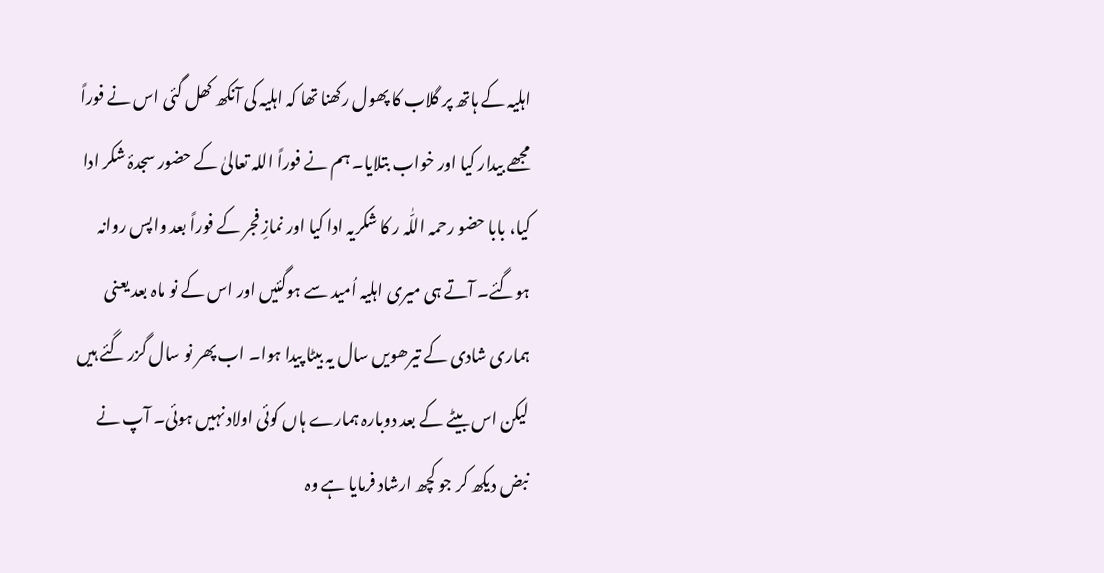اہلیہ کے ہاتھ پر گلاب کا پھول رکھنا تھا کہ اہلیہ کی آنکھ کھل گئی اس نے فوراً مجھے بیدار کیا اور خواب بتلایا۔ ہم نے فوراً اللہ تعالیٰ کے حضور سجدۂ شکر ادا کیا، بابا حضو رحمہ اللّٰہ ر کا شکریہ ادا کیا اور نمازِ فجر کے فوراً بعد واپس روانہ ہوگئے۔ آتے ہی میری اہلیہ اُمید سے ہوگئیں اور اس کے نو ماہ بعد یعنی ہماری شادی کے تیرھویں سال یہ بیٹا پیدا ہوا۔ اب پھر نو سال گزر گئے ہیں لیکن اس بیٹے کے بعد دوبارہ ہمارے ہاں کوئی اولاد نہیں ہوئی۔ آپ نے نبض دیکھ کر جو کچھ ارشاد فرمایا ہے وہ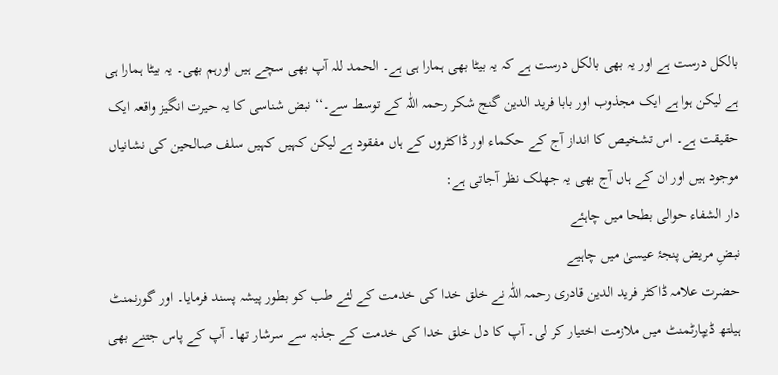بالکل درست ہے اور یہ بھی بالکل درست ہے کہ یہ بیٹا بھی ہمارا ہی ہے۔ الحمد للہ آپ بھی سچے ہیں اورہم بھی۔ یہ بیٹا ہمارا ہی ہے لیکن ہوا ہے ایک مجذوب اور بابا فرید الدین گنج شکر رحمہ اللّٰہ کے توسط سے۔‘‘ نبض شناسی کا یہ حیرت انگیز واقعہ ایک حقیقت ہے۔ اس تشخیص کا انداز آج کے حکماء اور ڈاکٹروں کے ہاں مفقود ہے لیکن کہیں کہیں سلف صالحین کی نشانیاں موجود ہیں اور ان کے ہاں آج بھی یہ جھلک نظر آجاتی ہے:
دار الشفاء حوالی بطحا میں چاہئے
نبضِ مریض پنجۂ عیسیٰ میں چاہیے
حضرت علامہ ڈاکٹر فرید الدین قادری رحمہ اللّٰہ نے خلق خدا کی خدمت کے لئے طب کو بطور پیشہ پسند فرمایا۔ اور گورنمنٹ ہیلتھ ڈیپارٹمنٹ میں ملازمت اختیار کر لی۔ آپ کا دل خلق خدا کی خدمت کے جذبہ سے سرشار تھا۔ آپ کے پاس جتنے بھی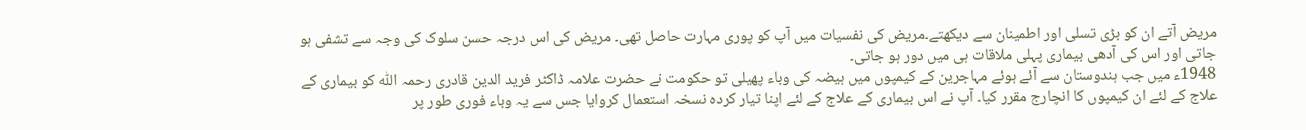مریض آتے ان کو بڑی تسلی اور اطمینان سے دیکھتے۔مریض کی نفسیات میں آپ کو پوری مہارت حاصل تھی۔ مریض کی اس درجہ حسن سلوک کی وجہ سے تشفی ہو جاتی اور اس کی آدھی بیماری پہلی ملاقات ہی میں دور ہو جاتی۔
1948ء میں جب ہندوستان سے آئے ہوئے مہاجرین کے کیمپوں میں ہیضہ کی وباء پھیلی تو حکومت نے حضرت علامہ ڈاکٹر فرید الدین قادری رحمہ اللّٰہ کو بیماری کے علاج کے لئے ان کیمپوں کا انچارج مقرر کیا۔ آپ نے اس بیماری کے علاج کے لئے اپنا تیار کردہ نسخہ استعمال کروایا جس سے یہ وباء فوری طور پر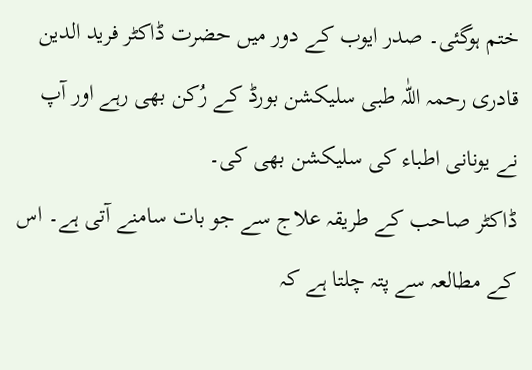ختم ہوگئی۔ صدر ایوب کے دور میں حضرت ڈاکٹر فرید الدین قادری رحمہ اللّٰہ طبی سلیکشن بورڈ کے رُکن بھی رہے اور آپ نے یونانی اطباء کی سلیکشن بھی کی۔
ڈاکٹر صاحب کے طریقہ علاج سے جو بات سامنے آتی ہے۔ اس کے مطالعہ سے پتہ چلتا ہے کہ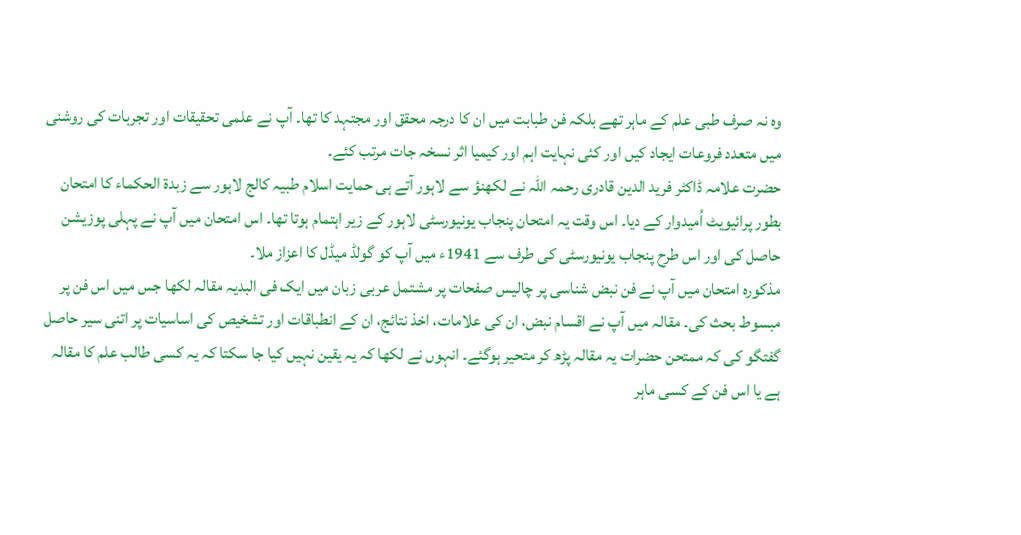وہ نہ صرف طبی علم کے ماہر تھے بلکہ فن طبابت میں ان کا درجہ محقق اور مجتہد کا تھا۔ آپ نے علمی تحقیقات اور تجربات کی روشنی میں متعدد فروعات ایجاد کیں اور کئی نہایت اہم اور کیمیا اثر نسخہ جات مرتب کئے۔
حضرت علامہ ڈاکٹر فرید الدین قادری رحمہ اللّٰہ نے لکھنؤ سے لاہور آتے ہی حمایت اسلام طبیہ کالج لاہور سے زبدۃ الحکماء کا امتحان بطور پرائیویٹ اُمیدوار کے دیا۔ اس وقت یہ امتحان پنجاب یونیورسٹی لاہور کے زیر اہتمام ہوتا تھا۔ اس امتحان میں آپ نے پہلی پوزیشن حاصل کی اور اس طرح پنجاب یونیورسٹی کی طرف سے 1941ء میں آپ کو گولڈ میڈل کا اعزاز ملا۔
مذکورہ امتحان میں آپ نے فن نبض شناسی پر چالیس صفحات پر مشتمل عربی زبان میں ایک فی البدیہ مقالہ لکھا جس میں اس فن پر مبسوط بحث کی۔ مقالہ میں آپ نے اقسام نبض، ان کی علامات، اخذ نتائج، ان کے انطباقات اور تشخیص کی اساسیات پر اتنی سیر حاصل گفتگو کی کہ ممتحن حضرات یہ مقالہ پڑھ کر متحیر ہوگئے۔ انہوں نے لکھا کہ یہ یقین نہیں کیا جا سکتا کہ یہ کسی طالب علم کا مقالہ ہے یا اس فن کے کسی ماہر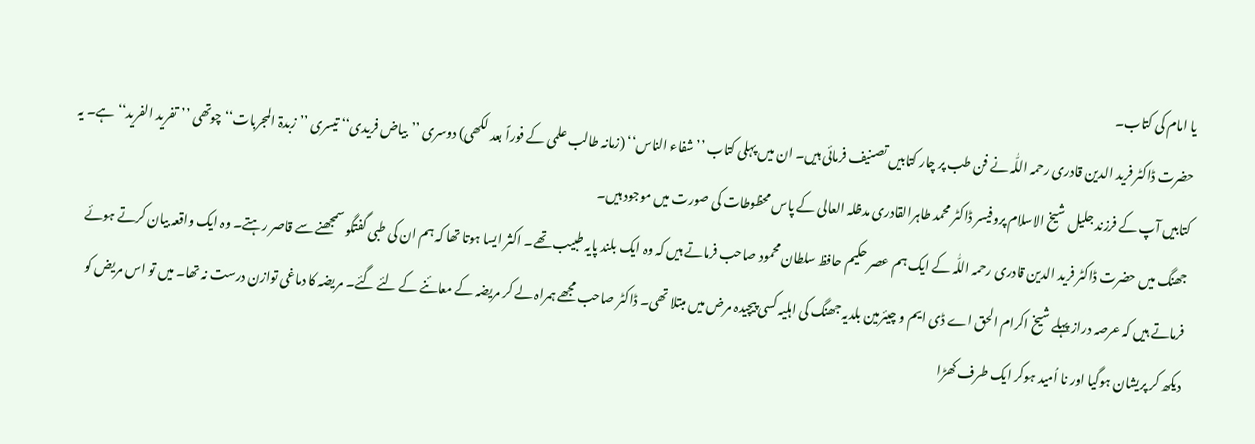یا امام کی کتاب۔
حضرت ڈاکٹر فرید الدین قادری رحمہ اللّٰہ نے فن طب پر چار کتابیں تصنیف فرمائی ہیں۔ ان میں پہلی کتاب ’’شفاء الناس‘‘ (زمانہ طالب علمی کے فوراً بعد لکھی) دوسری ’’بیاض فریدی‘‘ تیسری ’’زبدۃ المجربات‘‘چوتھی ’’تفرید الفرید‘‘ ہے۔ یہ کتابیں آپ کے فرزند جلیل شیخ الاسلام پروفیسر ڈاکٹر محمد طاہرالقادری مدظلہ العالی کے پاس محظوطات کی صورت میں موجود ہیں۔
جھنگ میں حضرت ڈاکٹر فرید الدین قادری رحمہ اللّٰہ کے ایک ہم عصر حکیم حافظ سلطان محمود صاحب فرماتے ہیں کہ وہ ایک بلند پایہ طبیب تھے۔ اکثر ایسا ہوتا تھا کہ ہم ان کی طبی گفتگو سمجھنے سے قاصر رہتے۔ وہ ایک واقعہ بیان کرتے ہوئے فرماتے ہیں کہ عرصہ دراز پہلے شیخ اکرام الحق اے ڈی ایم و چیئرمین بلدیہ جھنگ کی اہلیہ کسی پیچیدہ مرض میں مبتلا تھی۔ ڈاکٹر صاحب مجھے ہمراہ لے کر مریضہ کے معائنے کے لئے گئے۔ مریضہ کا دماغی توازن درست نہ تھا۔ میں تو اس مریض کو دیکھ کر پریشان ہوگیا اور نا اُمید ہوکر ایک طرف کھڑا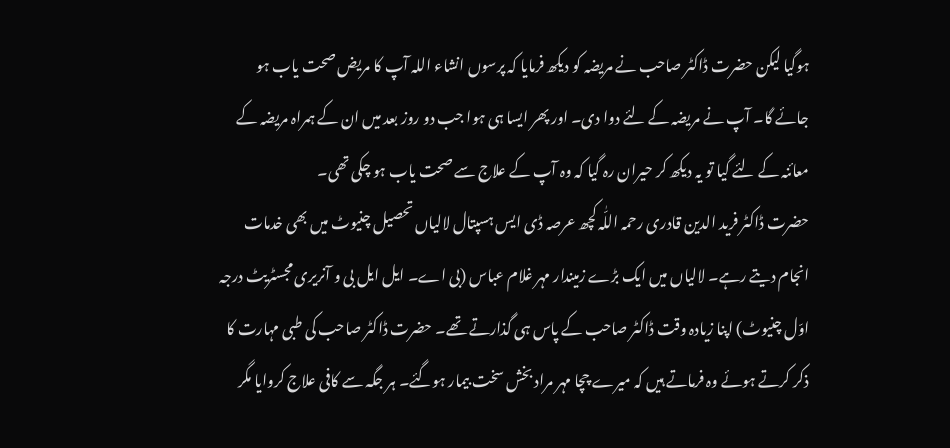ہوگیا لیکن حضرت ڈاکٹر صاحب نے مریضہ کو دیکھ فرمایا کہ پرسوں انشاء اللہ آپ کا مریض صحت یاب ہو جائے گا۔ آپ نے مریضہ کے لئے دوا دی۔ اور پھر ایسا ہی ہوا جب دو روز بعد میں ان کے ہمراہ مریضہ کے معائنہ کے لئے گیا تو یہ دیکھ کر حیران رہ گیا کہ وہ آپ کے علاج سے صحت یاب ہو چکی تھی۔
حضرت ڈاکٹر فرید الدین قادری رحمہ اللّٰہ کچھ عرصہ ڈی ایس ہسپتال لالیاں تحصیل چنیوٹ میں بھی خدمات انجام دیتے رہے۔ لالیاں میں ایک بڑے زمیندار مہر غلام عباس (بی اے۔ ایل ایل بی و آنریری مجسٹریٹ درجہ اوّل چنیوٹ) اپنا زیادہ وقت ڈاکٹر صاحب کے پاس ہی گذارتے تھے۔ حضرت ڈاکٹر صاحب کی طبی مہارت کا ذکر کرتے ہوئے وہ فرماتے ہیں کہ میرے چچا مہر مراد بخش سخت بیمار ہوگئے۔ ہر جگہ سے کافی علاج کروایا مگر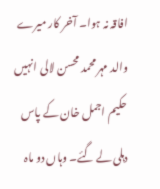افاقہ نہ ہوا۔ آخر کار میرے والد مہر محمد محسن لالی انہیں حکیم اجمل خان کے پاس دہلی لے گئے۔ وہاں دو ماہ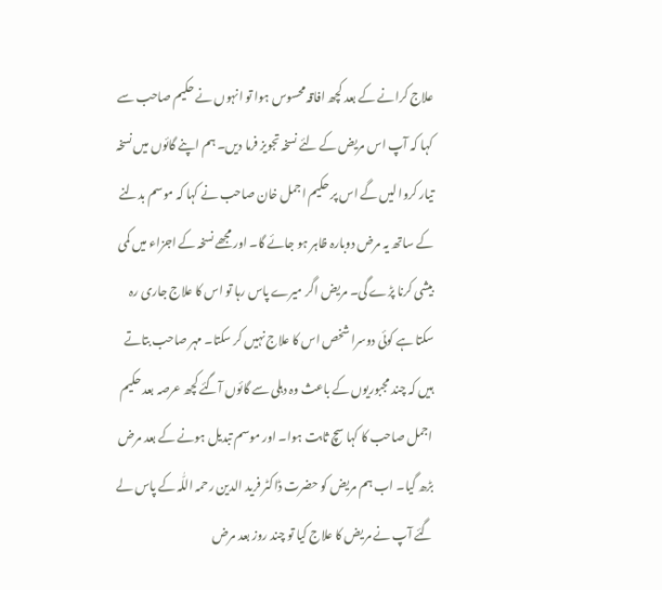علاج کرانے کے بعد کچھ افاقہ محسوس ہوا تو انہوں نے حکیم صاحب سے کہا کہ آپ اس مریض کے لئے نسخہ تجویز فرما دیں۔ ہم اپنے گائوں میں نسخہ تیار کروا لیں گے اس پر حکیم اجمل خان صاحب نے کہا کہ موسم بدلنے کے ساتھ یہ مرض دوبارہ ظاہر ہو جائے گا۔ اور مجھے نسخہ کے اجزاء میں کمی بیشی کرنا پڑے گی۔ مریض اگر میرے پاس رہا تو اس کا علاج جاری رہ سکتا ہے کوئی دوسرا شخص اس کا علاج نہیں کر سکتا۔ مہر صاحب بتاتے ہیں کہ چند مجبوریوں کے باعث وہ دہلی سے گائوں آگئے کچھ عرصہ بعد حکیم اجمل صاحب کا کہا سچ ثابت ہوا۔ اور موسم تبدیل ہونے کے بعد مرض بڑھ گیا۔ اب ہم مریض کو حضرت ڈاکٹر فرید الدین رحمہ اللّٰہ کے پاس لے گئے آپ نے مریض کا علاج کیا تو چند روز بعد مرض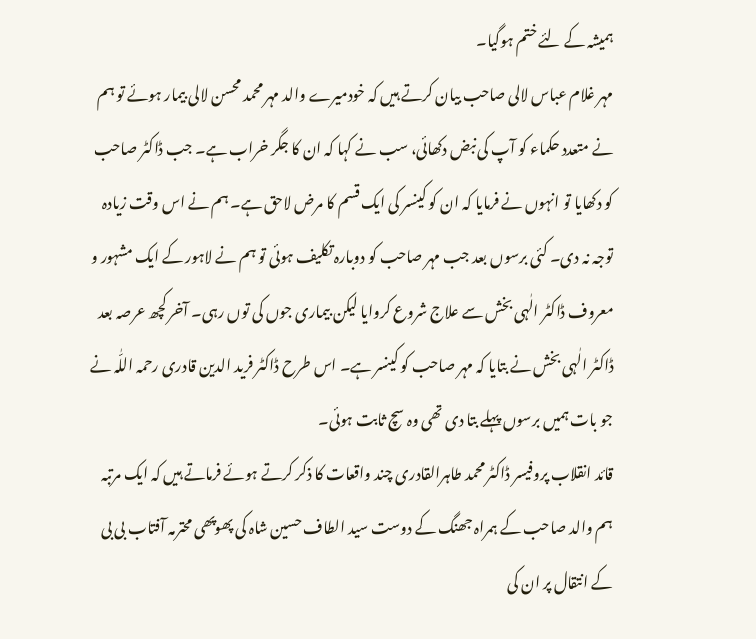ہمیشہ کے لئے ختم ہوگیا۔
مہر غلام عباس لالی صاحب بیان کرتے ہیں کہ خودمیرے والد مہر محمد محسن لالی بیمار ہوئے تو ہم نے متعدد حکماء کو آپ کی نبض دکھائی، سب نے کہا کہ ان کا جگر خراب ہے۔ جب ڈاکٹر صاحب کو دکھایا تو انہوں نے فرمایا کہ ان کو کینسر کی ایک قسم کا مرض لاحق ہے۔ ہم نے اس وقت زیادہ توجہ نہ دی۔ کئی برسوں بعد جب مہر صاحب کو دوبارہ تکلیف ہوئی تو ہم نے لاہور کے ایک مشہور و معروف ڈاکٹر الٰہی بخش سے علاج شروع کروایا لیکن بیماری جوں کی توں رہی۔ آخر کچھ عرصہ بعد ڈاکٹر الٰہی بخش نے بتایا کہ مہر صاحب کو کینسر ہے۔ اس طرح ڈاکٹر فرید الدین قادری رحمہ اللّٰہ نے جو بات ہمیں برسوں پہلے بتا دی تھی وہ سچ ثابت ہوئی۔
قائد انقلاب پروفیسر ڈاکٹر محمد طاہرالقادری چند واقعات کا ذکر کرتے ہوئے فرماتے ہیں کہ ایک مرتبہ ہم والد صاحب کے ہمراہ جھنگ کے دوست سید الطاف حسین شاہ کی پھوپھی محترمہ آفتاب بی بی کے انتقال پر ان کی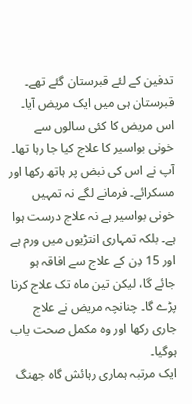تدفین کے لئے قبرستان گئے تھے۔ قبرستان ہی میں ایک مریض آیا۔ اس مریض کا کئی سالوں سے خونی بواسیر کا علاج کیا جا رہا تھا۔ آپ نے اس کی نبض پر ہاتھ رکھا اور مسکرائے۔ فرمانے لگے نہ تمہیں خونی بواسیر ہے نہ علاج درست ہوا ہے۔ بلکہ تمہاری انتڑیوں میں ورم ہے اور 15 دِن کے علاج سے افاقہ ہو جائے گا، لیکن تین ماہ تک علاج کرنا پڑے گا۔ چنانچہ مریض نے علاج جاری رکھا اور وہ مکمل صحت یاب ہوگیا۔
ایک مرتبہ ہماری رہائش گاہ جھنگ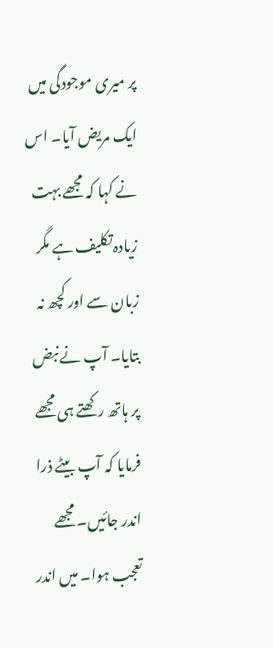پر میری موجودگی میں ایک مریض آیا۔ اس نے کہا کہ مجھے بہت زیادہ تکلیف ہے مگر زبان سے اور کچھ نہ بتایا۔ آپ نے نبض پر ہاتھ رکھتے ہی مجھے فرمایا کہ آپ بیٹے ذرا اندر جائیں۔ مجھے تعجب ہوا۔ میں اندر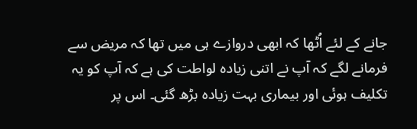جانے کے لئے اُٹھا کہ ابھی دروازے ہی میں تھا کہ مریض سے فرمانے لگے کہ آپ نے اتنی زیادہ لواطت کی ہے کہ آپ کو یہ تکلیف ہوئی اور بیماری بہت زیادہ بڑھ گئی۔ اس پر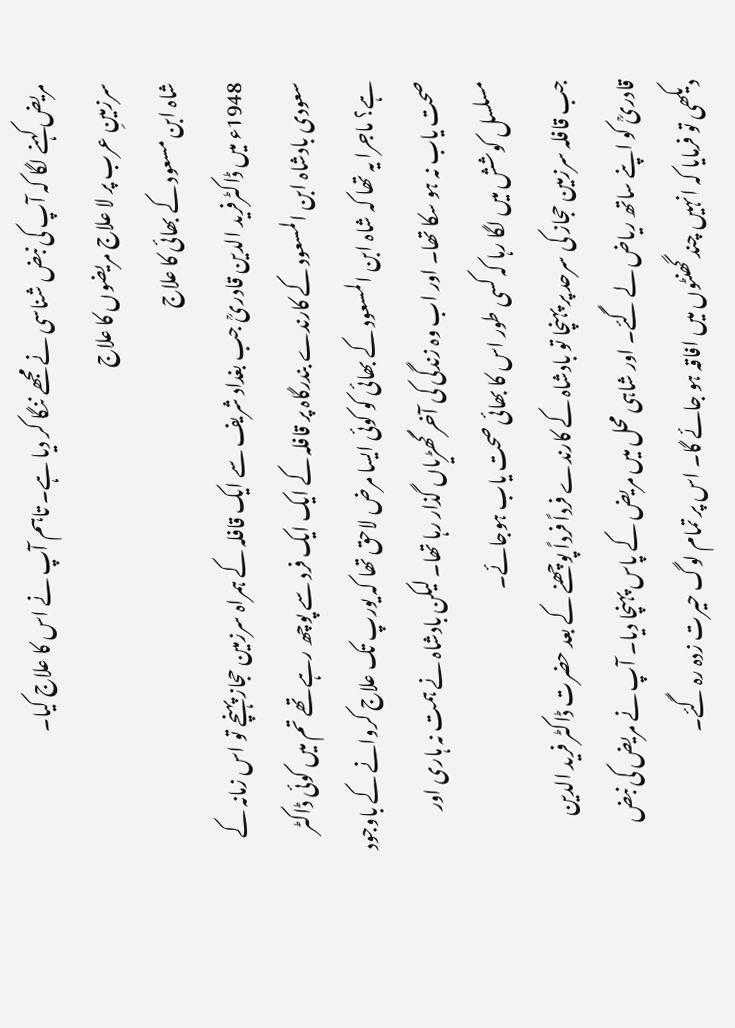مریض کہنے لگا کہ آپ کی نبض شناسی نے مجھے ننگا کر دیا ہے۔ تاہم آپ نے اس کا علاج کیا۔
سرزمینِ عرب پر لا علاج مریضوں کا علاج
شاہ ابن مسعود کے بھائی کا علاج
1948ء میں ڈاکٹرفرید الدین قادریؒ جب بغداد شریف سے ایک قافلہ کے ہمراہ سرزمین حجاز پہنچے تو اس زمانہ کے سعودی بادشاہ ابن المسعود کے کارندے بندرگاہ پر قافلہ کے ایک ایک فرد سے پوچھ رہے تھے تم میں کوئی ڈاکٹر ہے؟ ماجرا یہ تھا کہ شاہ ابن المسعود کے بھائی کو کوئی ایسا مرض لاحق تھا کہ یورپ تک علاج کروانے کے باوجود صحت یاب نہ ہو سکا تھا۔ اور اب وہ زندگی کی آخر گھڑیاں گذار رہا تھا۔ لیکن بادشاہ نے ہمت نہ ہاری اور مسلسل کوشش میں لگا رہا کہ کسی طور اس کا بھائی صحت یاب ہوجائے۔
جب قافلہ سرزمین حجاز کی سرحد پر پہنچا تو بادشاہ کے کارندے فرداً فرداً پوچھنے کے بعد حضرت ڈاکٹر فرید الدین قادریؒ کو اپنے ساتھ ریاض لے گئے۔ اور شاہی محل میں مریض کے پاس پہنچا دیا۔ آپ نے مریض کی نبض دیکھی تو فرمایا کہ انہیں چند گھنٹوں میں افاقہ ہو جائے گا۔ اس پر تمام لوگ حیرت زدہ رہ گئے۔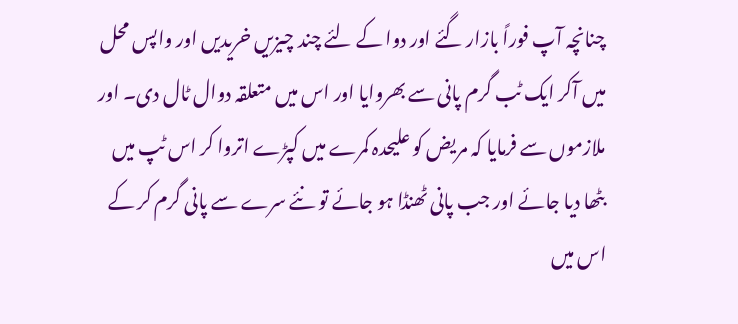چنانچہ آپ فوراً بازار گئے اور دوا کے لئے چند چیزیں خریدیں اور واپس محل میں آکر ایک ٹب گرم پانی سے بھروایا اور اس میں متعلقہ دوال ٹال دی۔ اور ملازموں سے فرمایا کہ مریض کو علیحدہ کمرے میں کپڑے اتروا کر اس ٹپ میں بٹھا دیا جائے اور جب پانی ٹھنڈا ہو جائے تو نئے سرے سے پانی گرم کر کے اس میں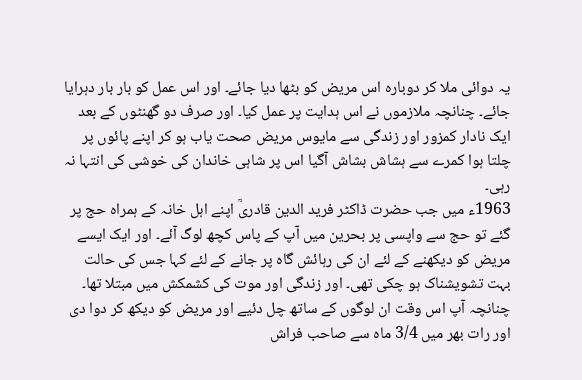یہ دوائی ملا کر دوبارہ اس مریض کو بٹھا دیا جائے۔ اور اس عمل کو بار بار دہرایا جائے۔ چنانچہ ملازموں نے اس ہدایت پر عمل کیا۔ اور صرف دو گھنٹوں کے بعد ایک نادار کمزور اور زندگی سے مایوس مریض صحت یاب ہو کر اپنے پائوں پر چلتا ہوا کمرے سے ہشاش بشاش آگیا اس پر شاہی خاندان کی خوشی کی انتہا نہ رہی۔
1963ء میں جب حضرت ڈاکٹر فرید الدین قادریؒ اپنے اہل خانہ کے ہمراہ حج پر گئے تو حج سے واپسی پر بحرین میں آپ کے پاس کچھ لوگ آئے۔ اور ایک ایسے مریض کو دیکھنے کے لئے ان کی رہائش گاہ پر جانے کے لئے کہا جس کی حالت بہت تشویشناک ہو چکی تھی۔ اور زندگی اور موت کی کشمکش میں مبتلا تھا۔ چنانچہ آپ اس وقت ان لوگوں کے ساتھ چل دئیے اور مریض کو دیکھ کر دوا دی اور رات بھر میں 3/4 ماہ سے صاحب فراش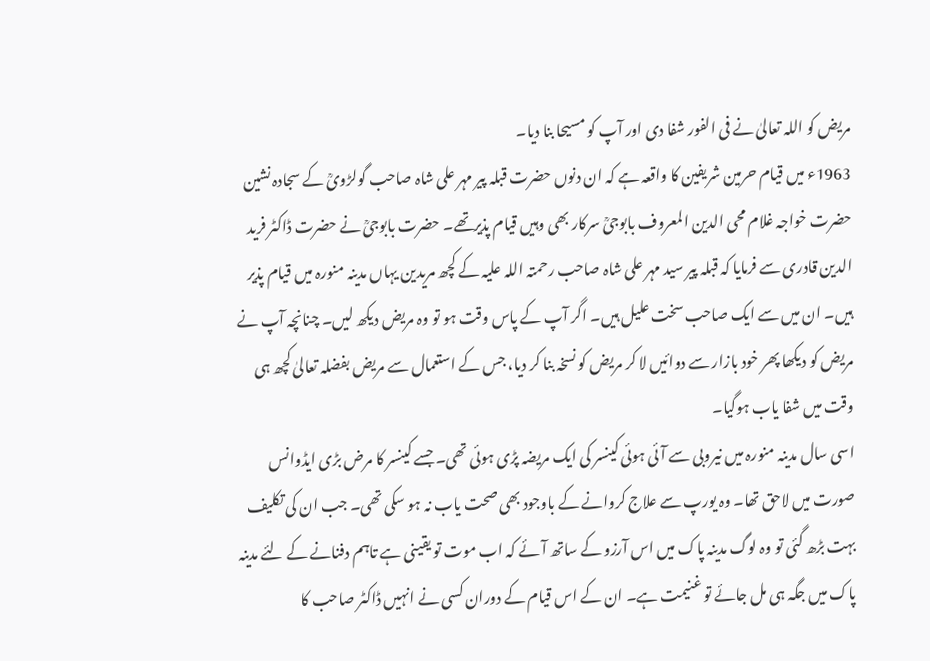مریض کو اللہ تعالیٰ نے فی الفور شفا دی اور آپ کو مسیحا بنا دیا۔
1963ء میں قیام حرمین شریفین کا واقعہ ہے کہ ان دنوں حضرت قبلہ پیر مہر علی شاہ صاحب گولڑویؒ کے سجادہ نشین حضرت خواجہ غلام محی الدین المعروف بابوجیؒ سرکار بھی وہیں قیام پذیرتھے۔ حضرت بابوجیؒ نے حضرت ڈاکٹر فرید الدین قادری سے فرمایا کہ قبلہ پیر سید مہر علی شاہ صاحب رحمتہ اللہ علیہ کے کچھ مریدین یہاں مدینہ منورہ میں قیام پذیر ہیں۔ ان میں سے ایک صاحب سخت علیل ہیں۔ اگر آپ کے پاس وقت ہو تو وہ مریض دیکھ لیں۔ چنانچہ آپ نے مریض کو دیکھا پھر خود بازار سے دوائیں لا کر مریض کو نسخہ بنا کر دیا، جس کے استعمال سے مریض بفضلہ تعالیٰ کچھ ہی وقت میں شفا یاب ہوگیا۔
اسی سال مدینہ منورہ میں نیروبی سے آئی ہوئی کینسر کی ایک مریضہ پڑی ہوئی تھی۔ جسے کینسر کا مرض بڑی ایڈوانس صورت میں لاحق تھا۔ وہ یورپ سے علاج کروانے کے باوجود بھی صحت یاب نہ ہو سکی تھی۔ جب ان کی تکلیف بہت بڑھ گئی تو وہ لوگ مدینہ پاک میں اس آرزو کے ساتھ آئے کہ اب موت تو یقینی ہے تاہم دفنانے کے لئے مدینہ پاک میں جگہ ہی مل جائے تو غنیمت ہے۔ ان کے اس قیام کے دوران کسی نے انہیں ڈاکٹر صاحب کا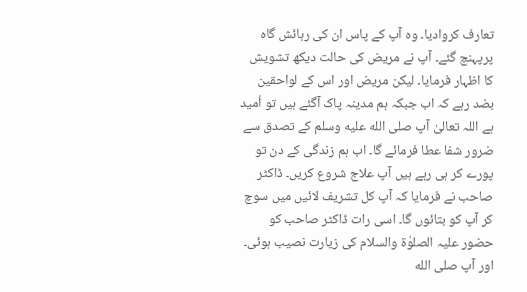تعارف کروادیا۔ وہ آپ کے پاس ان کی رہائش گاہ پرپہنچ گئے۔ آپ نے مریض کی حالت دیکھ تشویش کا اظہار فرمایا۔ لیکن مریض اور اس کے لواحقین بضد رہے کہ اب جبکہ ہم مدینہ پاک آگئے ہیں تو اُمید ہے اللہ تعالیٰ آپ صلى الله عليه وسلم کے تصدق سے ضرور شفا عطا فرمائے گا۔ اب ہم زندگی کے دن تو پورے کر ہی رہے ہیں آپ علاج شروع کریں۔ ڈاکٹر صاحب نے فرمایا کہ آپ کل تشریف لائیں میں سوچ کر آپ کو بتائوں گا۔ اسی رات ڈاکٹر صاحب کو حضور علیہ الصلوٰۃ والسلام کی زیارت نصیب ہوئی۔ اور آپ صلى الله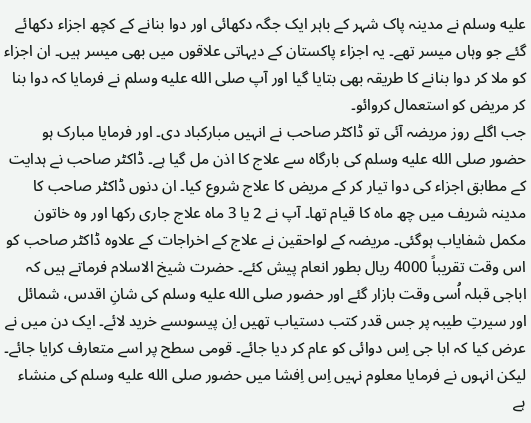عليه وسلم نے مدینہ پاک شہر کے باہر ایک جگہ دکھائی اور دوا بنانے کے کچھ اجزاء دکھائے گئے جو وہاں میسر تھے۔ یہ اجزاء پاکستان کے دیہاتی علاقوں میں بھی میسر ہیں۔ ان اجزاء کو ملا کر دوا بنانے کا طریقہ بھی بتایا گیا اور آپ صلى الله عليه وسلم نے فرمایا کہ دوا بنا کر مریض کو استعمال کروائو۔
جب اگلے روز مریضہ آئی تو ڈاکٹر صاحب نے انہیں مبارکباد دی۔ اور فرمایا مبارک ہو حضور صلى الله عليه وسلم کی بارگاہ سے علاج کا اذن مل گیا ہے۔ ڈاکٹر صاحب نے ہدایت کے مطابق اجزاء کی دوا تیار کر کے مریض کا علاج شروع کیا۔ ان دنوں ڈاکٹر صاحب کا مدینہ شریف میں چھ ماہ کا قیام تھا۔ آپ نے 2 یا 3 ماہ علاج جاری رکھا اور وہ خاتون مکمل شفایاب ہوگئی۔ مریضہ کے لواحقین نے علاج کے اخراجات کے علاوہ ڈاکٹر صاحب کو اس وقت تقریباً 4000 ریال بطور انعام پیش کئے۔ حضرت شیخ الاسلام فرماتے ہیں کہ اباجی قبلہ اُسی وقت بازار گئے اور حضور صلى الله عليه وسلم کی شانِ اقدس، شمائل اور سیرتِ طیبہ پر جس قدر کتب دستیاب تھیں اِن پیسوںسے خرید لائے۔ ایک دن میں نے عرض کیا کہ ابا جی اِس دوائی کو عام کر دیا جائے۔ قومی سطح پر اسے متعارف کرایا جائے۔ لیکن انہوں نے فرمایا معلوم نہیں اِس اِفشا میں حضور صلى الله عليه وسلم کی منشاء ہے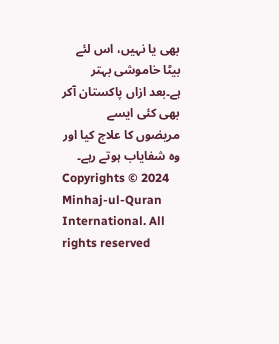بھی یا نہیں، اس لئے بیٹا خاموشی بہتر ہے۔بعد ازاں پاکستان آکر بھی کئی ایسے مریضوں کا علاج کیا اور وہ شفایاب ہوتے رہے۔
Copyrights © 2024 Minhaj-ul-Quran International. All rights reserved